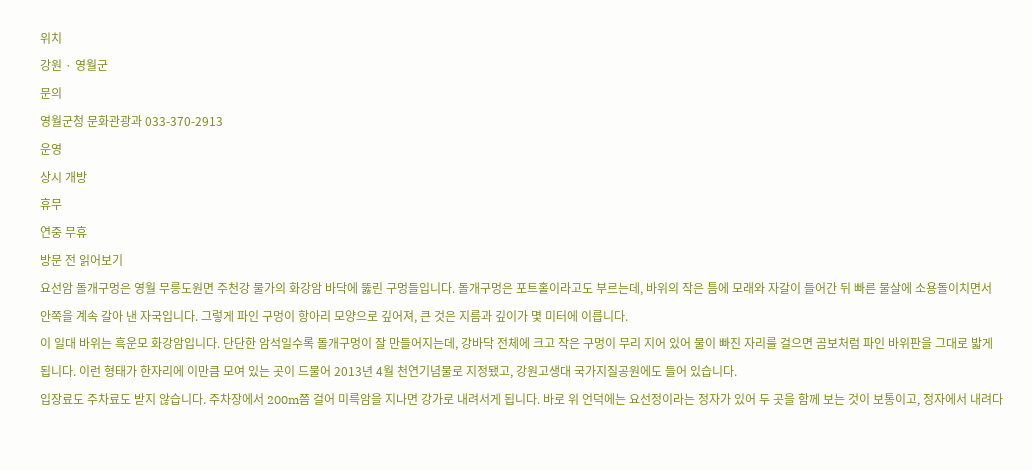위치
강원 · 영월군
문의
영월군청 문화관광과 033-370-2913
운영
상시 개방
휴무
연중 무휴
방문 전 읽어보기
요선암 돌개구멍은 영월 무릉도원면 주천강 물가의 화강암 바닥에 뚫린 구멍들입니다. 돌개구멍은 포트홀이라고도 부르는데, 바위의 작은 틈에 모래와 자갈이 들어간 뒤 빠른 물살에 소용돌이치면서 안쪽을 계속 갈아 낸 자국입니다. 그렇게 파인 구멍이 항아리 모양으로 깊어져, 큰 것은 지름과 깊이가 몇 미터에 이릅니다.
이 일대 바위는 흑운모 화강암입니다. 단단한 암석일수록 돌개구멍이 잘 만들어지는데, 강바닥 전체에 크고 작은 구멍이 무리 지어 있어 물이 빠진 자리를 걸으면 곰보처럼 파인 바위판을 그대로 밟게 됩니다. 이런 형태가 한자리에 이만큼 모여 있는 곳이 드물어 2013년 4월 천연기념물로 지정됐고, 강원고생대 국가지질공원에도 들어 있습니다.
입장료도 주차료도 받지 않습니다. 주차장에서 200m쯤 걸어 미륵암을 지나면 강가로 내려서게 됩니다. 바로 위 언덕에는 요선정이라는 정자가 있어 두 곳을 함께 보는 것이 보통이고, 정자에서 내려다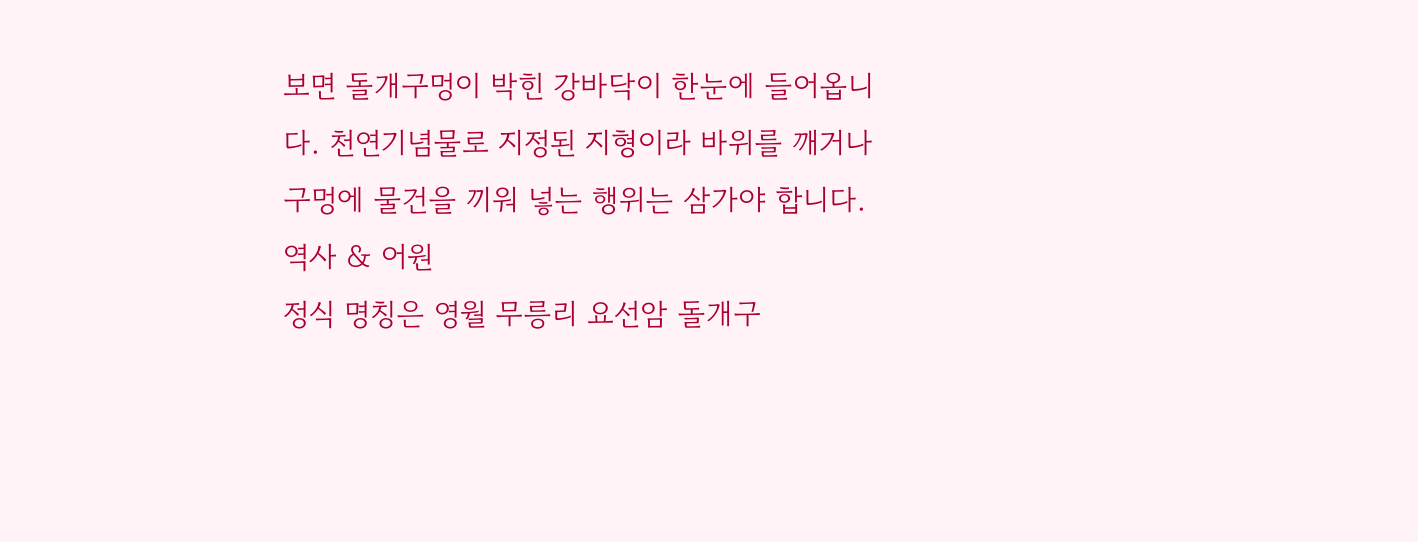보면 돌개구멍이 박힌 강바닥이 한눈에 들어옵니다. 천연기념물로 지정된 지형이라 바위를 깨거나 구멍에 물건을 끼워 넣는 행위는 삼가야 합니다.
역사 & 어원
정식 명칭은 영월 무릉리 요선암 돌개구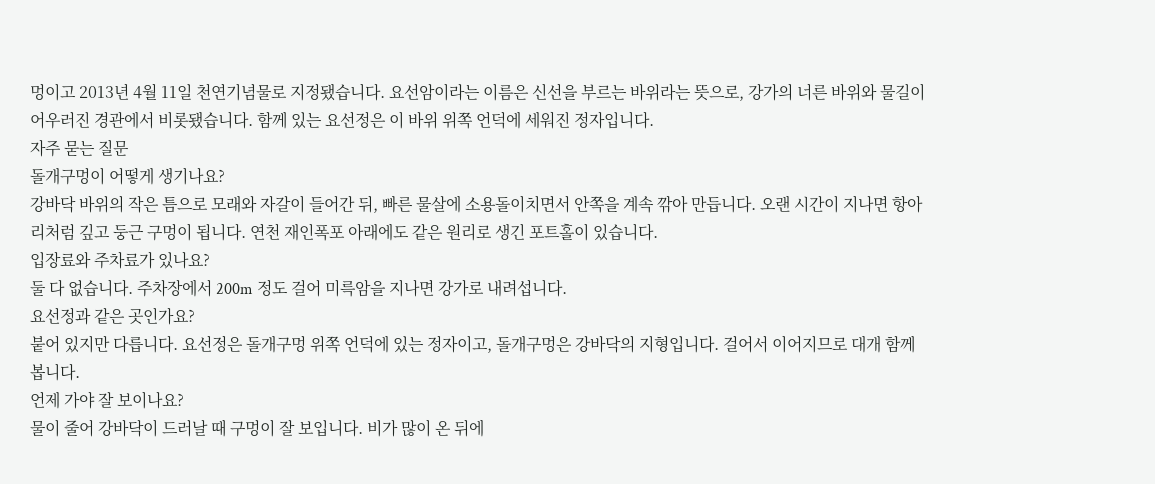멍이고 2013년 4월 11일 천연기념물로 지정됐습니다. 요선암이라는 이름은 신선을 부르는 바위라는 뜻으로, 강가의 너른 바위와 물길이 어우러진 경관에서 비롯됐습니다. 함께 있는 요선정은 이 바위 위쪽 언덕에 세워진 정자입니다.
자주 묻는 질문
돌개구멍이 어떻게 생기나요?
강바닥 바위의 작은 틈으로 모래와 자갈이 들어간 뒤, 빠른 물살에 소용돌이치면서 안쪽을 계속 깎아 만듭니다. 오랜 시간이 지나면 항아리처럼 깊고 둥근 구멍이 됩니다. 연천 재인폭포 아래에도 같은 원리로 생긴 포트홀이 있습니다.
입장료와 주차료가 있나요?
둘 다 없습니다. 주차장에서 200m 정도 걸어 미륵암을 지나면 강가로 내려섭니다.
요선정과 같은 곳인가요?
붙어 있지만 다릅니다. 요선정은 돌개구멍 위쪽 언덕에 있는 정자이고, 돌개구멍은 강바닥의 지형입니다. 걸어서 이어지므로 대개 함께 봅니다.
언제 가야 잘 보이나요?
물이 줄어 강바닥이 드러날 때 구멍이 잘 보입니다. 비가 많이 온 뒤에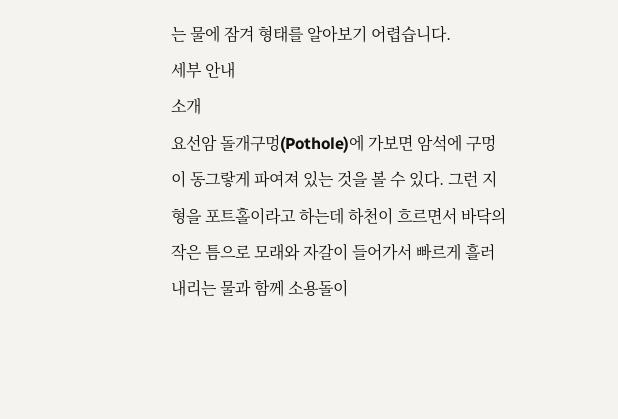는 물에 잠겨 형태를 알아보기 어렵습니다.
세부 안내
소개
요선암 돌개구멍(Pothole)에 가보면 암석에 구멍이 동그랗게 파여져 있는 것을 볼 수 있다. 그런 지형을 포트홀이라고 하는데 하천이 흐르면서 바닥의 작은 틈으로 모래와 자갈이 들어가서 빠르게 흘러내리는 물과 함께 소용돌이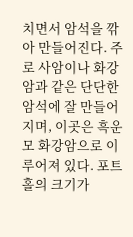치면서 암석을 깎아 만들어진다. 주로 사암이나 화강암과 같은 단단한 암석에 잘 만들어지며, 이곳은 흑운모 화강암으로 이루어져 있다. 포트홀의 크기가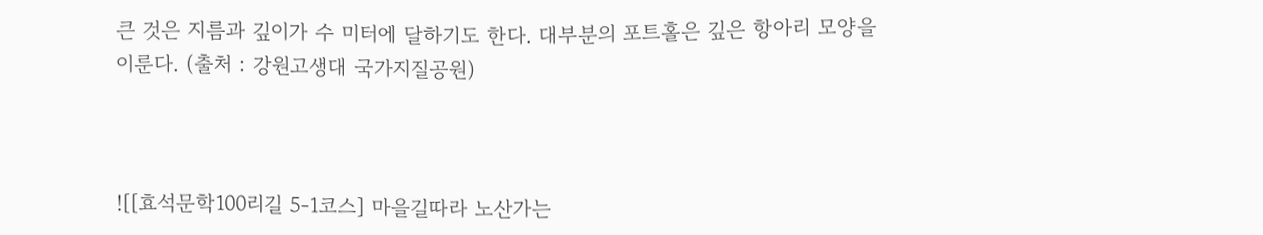큰 것은 지름과 깊이가 수 미터에 달하기도 한다. 대부분의 포트홀은 깊은 항아리 모양을 이룬다. (출처 : 강원고생대 국가지질공원)



![[효석문학100리길 5-1코스] 마을길따라 노산가는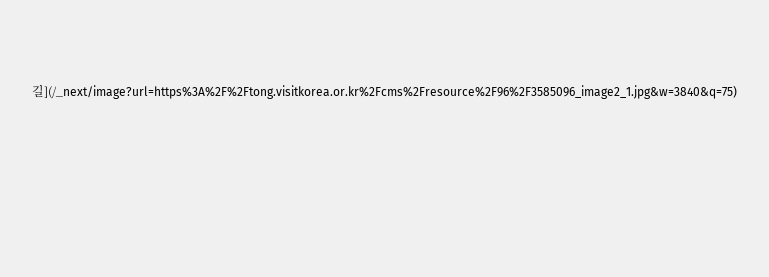길](/_next/image?url=https%3A%2F%2Ftong.visitkorea.or.kr%2Fcms%2Fresource%2F96%2F3585096_image2_1.jpg&w=3840&q=75)